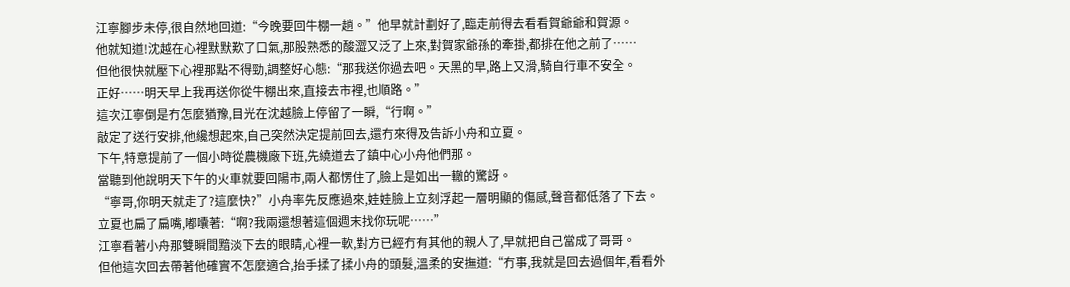江寧腳步未停,很自然地回道:“今晚要回牛棚一趟。”他早就計劃好了,臨走前得去看看賀爺爺和賀源。
他就知道!沈越在心裡默默歎了口氣,那股熟悉的酸澀又泛了上來,對賀家爺孫的牽掛,都排在他之前了……
但他很快就壓下心裡那點不得勁,調整好心態:“那我送你過去吧。天黑的早,路上又滑,騎自行車不安全。
正好……明天早上我再送你從牛棚出來,直接去市裡,也順路。”
這次江寧倒是冇怎麼猶豫,目光在沈越臉上停留了一瞬,“行啊。”
敲定了送行安排,他纔想起來,自己突然決定提前回去,還冇來得及告訴小舟和立夏。
下午,特意提前了一個小時從農機廠下班,先繞道去了鎮中心小舟他們那。
當聽到他說明天下午的火車就要回陽市,兩人都愣住了,臉上是如出一轍的驚訝。
“寧哥,你明天就走了?這麼快?”小舟率先反應過來,娃娃臉上立刻浮起一層明顯的傷感,聲音都低落了下去。
立夏也扁了扁嘴,嘟囔著:“啊?我兩還想著這個週末找你玩呢……”
江寧看著小舟那雙瞬間黯淡下去的眼睛,心裡一軟,對方已經冇有其他的親人了,早就把自己當成了哥哥。
但他這次回去帶著他確實不怎麼適合,抬手揉了揉小舟的頭髮,溫柔的安撫道:“冇事,我就是回去過個年,看看外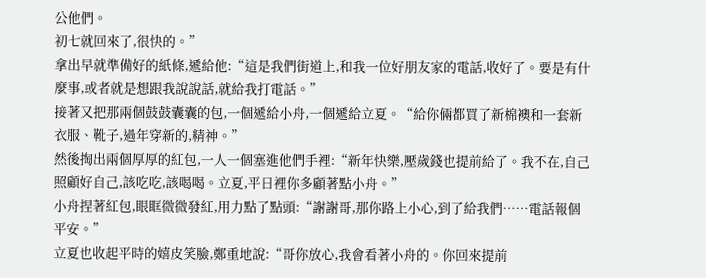公他們。
初七就回來了,很快的。”
拿出早就準備好的紙條,遞給他:“這是我們街道上,和我一位好朋友家的電話,收好了。要是有什麼事,或者就是想跟我說說話,就給我打電話。”
接著又把那兩個鼓鼓囊囊的包,一個遞給小舟,一個遞給立夏。“給你倆都買了新棉襖和一套新衣服、靴子,過年穿新的,精神。”
然後掏出兩個厚厚的紅包,一人一個塞進他們手裡:“新年快樂,壓歲錢也提前給了。我不在,自己照顧好自己,該吃吃,該喝喝。立夏,平日裡你多顧著點小舟。”
小舟捏著紅包,眼眶微微發紅,用力點了點頭:“謝謝哥,那你路上小心,到了給我們……電話報個平安。”
立夏也收起平時的嬉皮笑臉,鄭重地說:“哥你放心,我會看著小舟的。你回來提前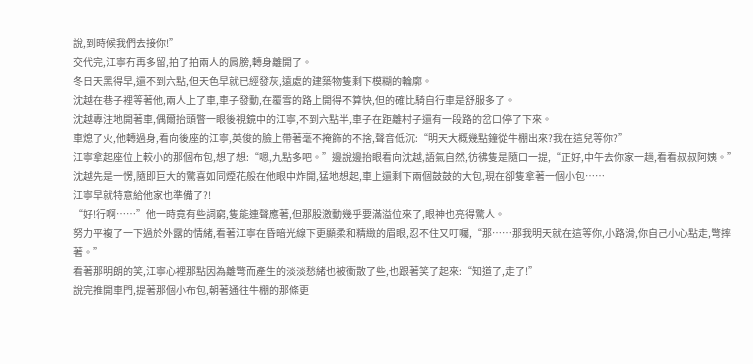說,到時候我們去接你!”
交代完,江寧冇再多留,拍了拍兩人的肩膀,轉身離開了。
冬日天黑得早,還不到六點,但天色早就已經發灰,遠處的建築物隻剩下模糊的輪廓。
沈越在巷子裡等著他,兩人上了車,車子發動,在覆雪的路上開得不算快,但的確比騎自行車是舒服多了。
沈越專注地開著車,偶爾抬頭瞥一眼後視鏡中的江寧,不到六點半,車子在距離村子還有一段路的岔口停了下來。
車熄了火,他轉過身,看向後座的江寧,英俊的臉上帶著毫不掩飾的不捨,聲音低沉:“明天大概幾點鐘從牛棚出來?我在這兒等你?”
江寧拿起座位上較小的那個布包,想了想:“嗯,九點多吧。”邊說邊抬眼看向沈越,語氣自然,彷彿隻是隨口一提,“正好,中午去你家一趟,看看叔叔阿姨。”
沈越先是一愣,隨即巨大的驚喜如同煙花般在他眼中炸開,猛地想起,車上還剩下兩個鼓鼓的大包,現在卻隻拿著一個小包……
江寧早就特意給他家也準備了?!
“好!行啊……”他一時竟有些詞窮,隻能連聲應著,但那股激動幾乎要滿溢位來了,眼神也亮得驚人。
努力平複了一下過於外露的情緒,看著江寧在昏暗光線下更顯柔和精緻的眉眼,忍不住又叮囑,“那……那我明天就在這等你,小路滑,你自己小心點走,彆摔著。”
看著那明朗的笑,江寧心裡那點因為離彆而產生的淡淡愁緒也被衝散了些,也跟著笑了起來:“知道了,走了!”
說完推開車門,提著那個小布包,朝著通往牛棚的那條更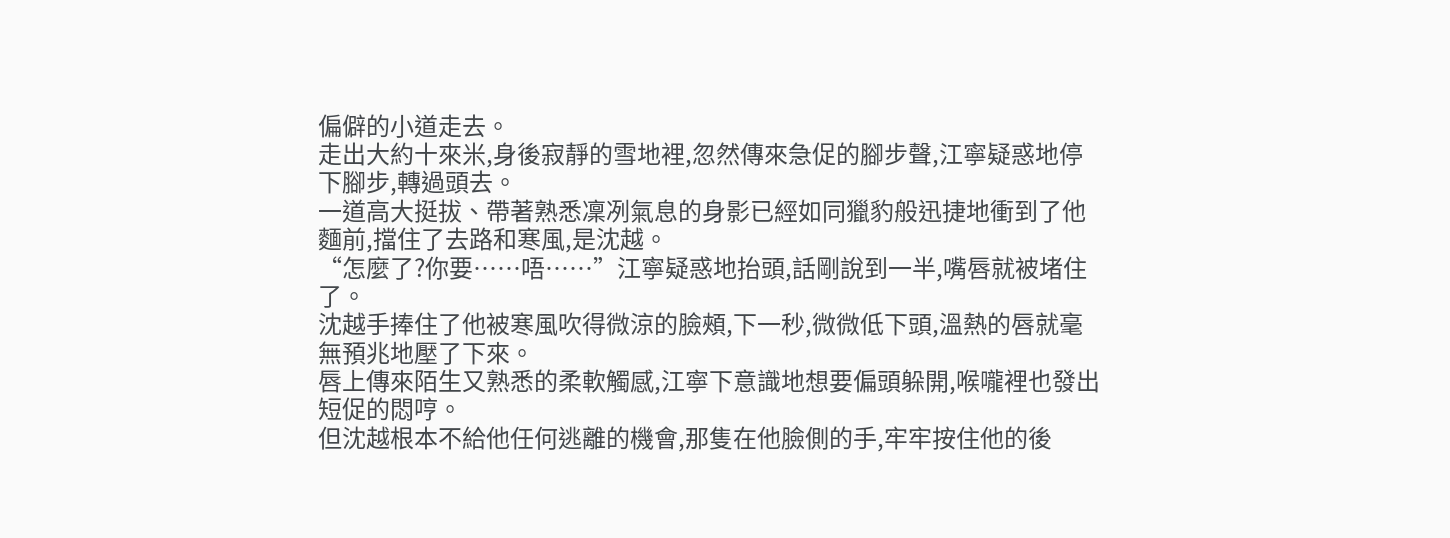偏僻的小道走去。
走出大約十來米,身後寂靜的雪地裡,忽然傳來急促的腳步聲,江寧疑惑地停下腳步,轉過頭去。
一道高大挺拔、帶著熟悉凜冽氣息的身影已經如同獵豹般迅捷地衝到了他麵前,擋住了去路和寒風,是沈越。
“怎麼了?你要……唔……”江寧疑惑地抬頭,話剛說到一半,嘴唇就被堵住了。
沈越手捧住了他被寒風吹得微涼的臉頰,下一秒,微微低下頭,溫熱的唇就毫無預兆地壓了下來。
唇上傳來陌生又熟悉的柔軟觸感,江寧下意識地想要偏頭躲開,喉嚨裡也發出短促的悶哼。
但沈越根本不給他任何逃離的機會,那隻在他臉側的手,牢牢按住他的後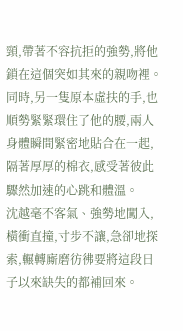頸,帶著不容抗拒的強勢,將他鎖在這個突如其來的親吻裡。
同時,另一隻原本虛扶的手,也順勢緊緊環住了他的腰,兩人身體瞬間緊密地貼合在一起,隔著厚厚的棉衣,感受著彼此驟然加速的心跳和體溫。
沈越毫不客氣、強勢地闖入,橫衝直撞,寸步不讓,急卻地探索,輾轉廝磨彷彿要將這段日子以來缺失的都補回來。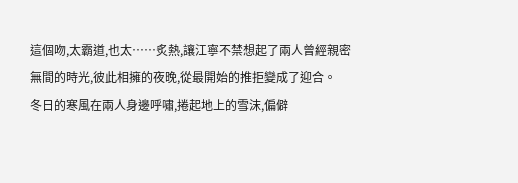這個吻,太霸道,也太……炙熱,讓江寧不禁想起了兩人曾經親密無間的時光,彼此相擁的夜晚,從最開始的推拒變成了迎合。
冬日的寒風在兩人身邊呼嘯,捲起地上的雪沫,偏僻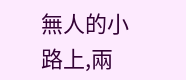無人的小路上,兩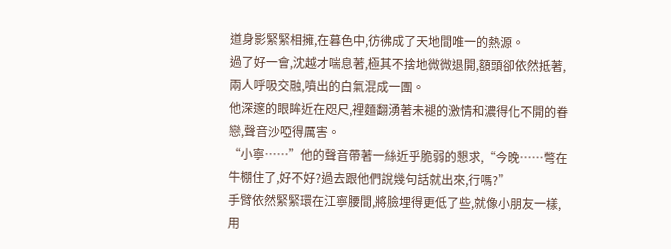道身影緊緊相擁,在暮色中,彷彿成了天地間唯一的熱源。
過了好一會,沈越才喘息著,極其不捨地微微退開,額頭卻依然抵著,兩人呼吸交融,噴出的白氣混成一團。
他深邃的眼眸近在咫尺,裡麵翻湧著未褪的激情和濃得化不開的眷戀,聲音沙啞得厲害。
“小寧……”他的聲音帶著一絲近乎脆弱的懇求,“今晚……彆在牛棚住了,好不好?過去跟他們說幾句話就出來,行嗎?”
手臂依然緊緊環在江寧腰間,將臉埋得更低了些,就像小朋友一樣,用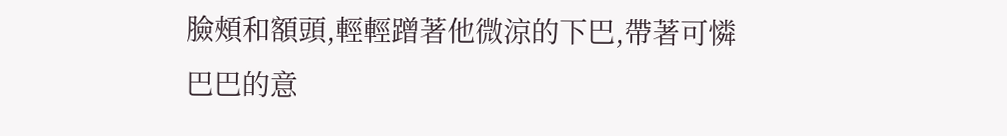臉頰和額頭,輕輕蹭著他微涼的下巴,帶著可憐巴巴的意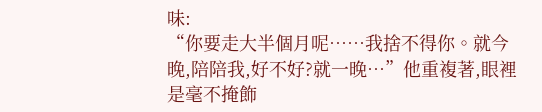味:
“你要走大半個月呢……我捨不得你。就今晚,陪陪我,好不好?就一晚…”他重複著,眼裡是毫不掩飾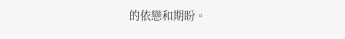的依戀和期盼。